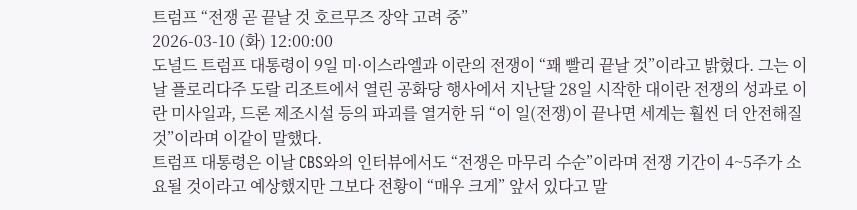트럼프 “전쟁 곧 끝날 것 호르무즈 장악 고려 중”
2026-03-10 (화) 12:00:00
도널드 트럼프 대통령이 9일 미·이스라엘과 이란의 전쟁이 “꽤 빨리 끝날 것”이라고 밝혔다. 그는 이날 플로리다주 도랄 리조트에서 열린 공화당 행사에서 지난달 28일 시작한 대이란 전쟁의 성과로 이란 미사일과, 드론 제조시설 등의 파괴를 열거한 뒤 “이 일(전쟁)이 끝나면 세계는 훨씬 더 안전해질 것”이라며 이같이 말했다.
트럼프 대통령은 이날 CBS와의 인터뷰에서도 “전쟁은 마무리 수순”이라며 전쟁 기간이 4~5주가 소요될 것이라고 예상했지만 그보다 전황이 “매우 크게” 앞서 있다고 말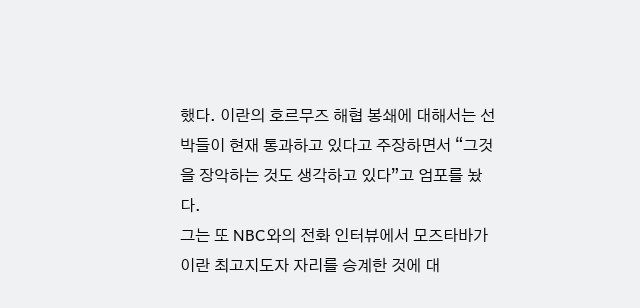했다. 이란의 호르무즈 해협 봉쇄에 대해서는 선박들이 현재 통과하고 있다고 주장하면서 “그것을 장악하는 것도 생각하고 있다”고 엄포를 놨다.
그는 또 NBC와의 전화 인터뷰에서 모즈타바가 이란 최고지도자 자리를 승계한 것에 대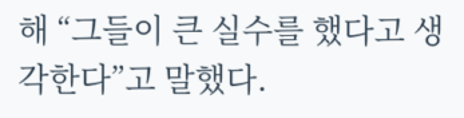해 “그들이 큰 실수를 했다고 생각한다”고 말했다.